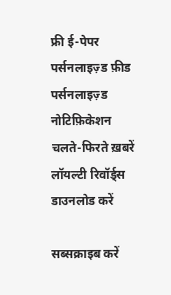फ्री ई-पेपर
पर्सनलाइज़्ड फ़ीड
पर्सनलाइज़्ड नोटिफ़िकेशन
चलते-फिरते ख़बरें
लॉयल्टी रिवॉर्ड्स
डाउनलोड करें

सब्सक्राइब करें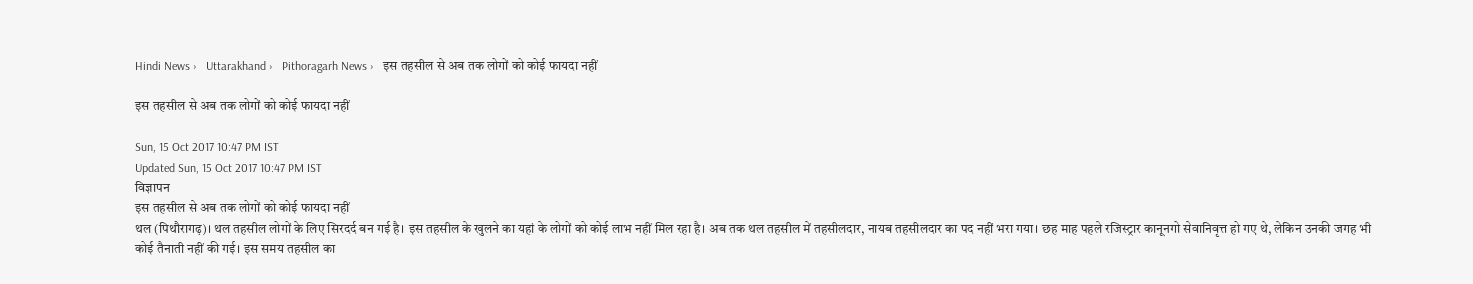Hindi News ›   Uttarakhand ›   Pithoragarh News ›   इस तहसील से अब तक लोगों को कोई फायदा नहीं

इस तहसील से अब तक लोगों को कोई फायदा नहीं

Sun, 15 Oct 2017 10:47 PM IST
Updated Sun, 15 Oct 2017 10:47 PM IST
विज्ञापन
इस तहसील से अब तक लोगों को कोई फायदा नहीं
थल (पिथौरागढ़)। थल तहसील लोगों के लिए सिरदर्द बन गई है। इस तहसील के खुलने का यहां के लोगों को कोई लाभ नहीं मिल रहा है। अब तक थल तहसील में तहसीलदार, नायब तहसीलदार का पद नहीं भरा गया। छह माह पहले रजिस्ट्रार कानूनगो सेवानिवृत्त हो गए थे, लेकिन उनकी जगह भी कोई तैनाती नहीं की गई। इस समय तहसील का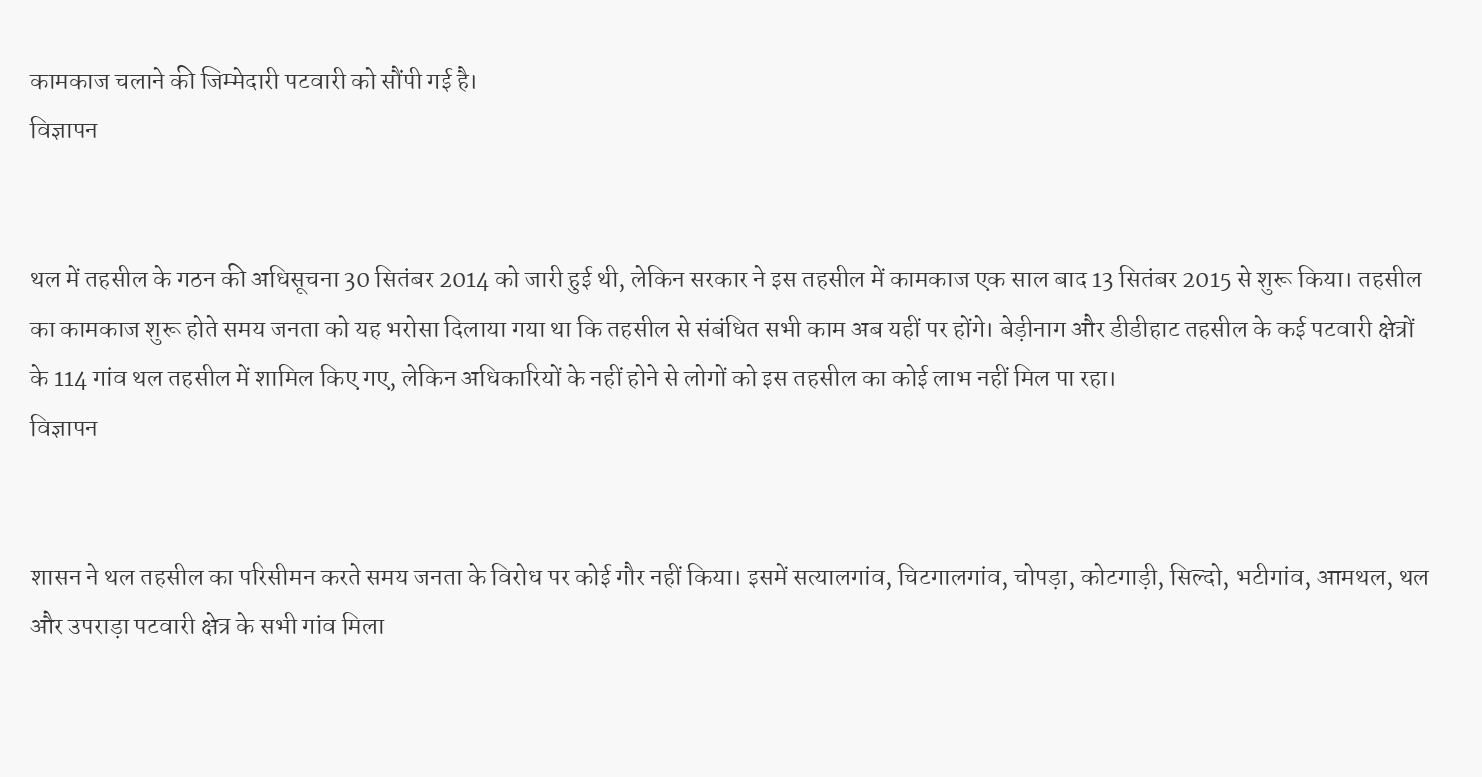कामकाज चलाने की जिम्मेदारी पटवारी को सौंपी गई है।
विज्ञापन


थल में तहसील के गठन की अधिसूचना 30 सितंबर 2014 को जारी हुई थी, लेकिन सरकार ने इस तहसील में कामकाज एक साल बाद 13 सितंबर 2015 से शुरू किया। तहसील का कामकाज शुरू होते समय जनता को यह भरोसा दिलाया गया था कि तहसील से संबंधित सभी काम अब यहीं पर होंगे। बेड़ीनाग और डीडीहाट तहसील के कई पटवारी क्षेत्रों के 114 गांव थल तहसील में शामिल किए गए, लेकिन अधिकारियों के नहीं होने से लोगों को इस तहसील का कोई लाभ नहीं मिल पा रहा।
विज्ञापन


शासन ने थल तहसील का परिसीमन करते समय जनता के विरोध पर कोई गौर नहीं किया। इसमें सत्यालगांव, चिटगालगांव, चोपड़ा, कोटगाड़ी, सिल्दो, भटीगांव, आमथल, थल और उपराड़ा पटवारी क्षेत्र के सभी गांव मिला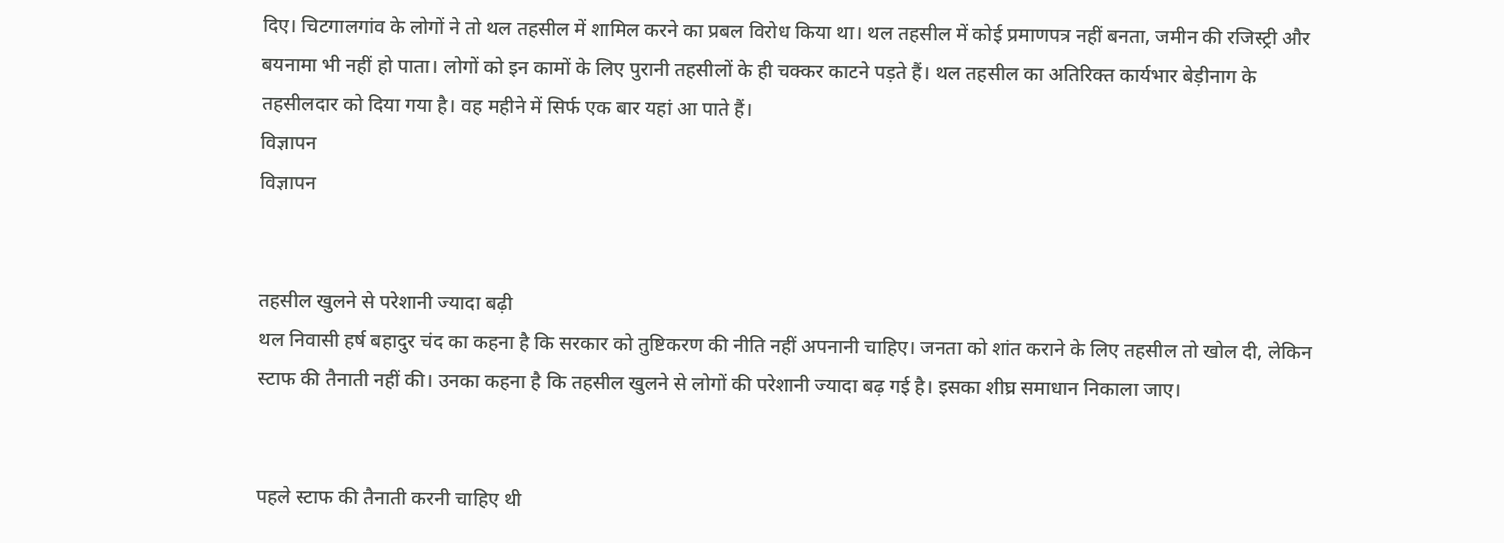दिए। चिटगालगांव के लोगों ने तो थल तहसील में शामिल करने का प्रबल विरोध किया था। थल तहसील में कोई प्रमाणपत्र नहीं बनता, जमीन की रजिस्ट्री और बयनामा भी नहीं हो पाता। लोगों को इन कामों के लिए पुरानी तहसीलों के ही चक्कर काटने पड़ते हैं। थल तहसील का अतिरिक्त कार्यभार बेड़ीनाग के तहसीलदार को दिया गया है। वह महीने में सिर्फ एक बार यहां आ पाते हैं।
विज्ञापन
विज्ञापन


तहसील खुलने से परेशानी ज्यादा बढ़ी
थल निवासी हर्ष बहादुर चंद का कहना है कि सरकार को तुष्टिकरण की नीति नहीं अपनानी चाहिए। जनता को शांत कराने के लिए तहसील तो खोल दी, लेकिन स्टाफ की तैनाती नहीं की। उनका कहना है कि तहसील खुलने से लोगों की परेशानी ज्यादा बढ़ गई है। इसका शीघ्र समाधान निकाला जाए।


पहले स्टाफ की तैनाती करनी चाहिए थी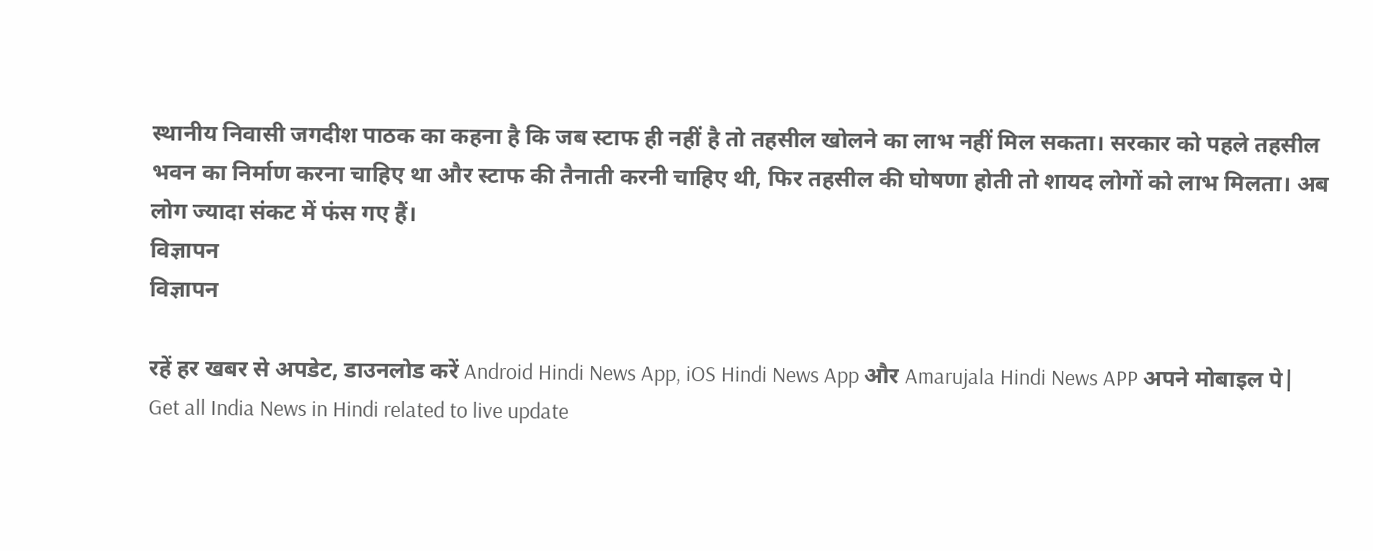स्थानीय निवासी जगदीश पाठक का कहना है कि जब स्टाफ ही नहीं है तो तहसील खोलने का लाभ नहीं मिल सकता। सरकार को पहले तहसील भवन का निर्माण करना चाहिए था और स्टाफ की तैनाती करनी चाहिए थी, फिर तहसील की घोषणा होती तो शायद लोगों को लाभ मिलता। अब लोग ज्यादा संकट में फंस गए हैं।
विज्ञापन
विज्ञापन

रहें हर खबर से अपडेट, डाउनलोड करें Android Hindi News App, iOS Hindi News App और Amarujala Hindi News APP अपने मोबाइल पे|
Get all India News in Hindi related to live update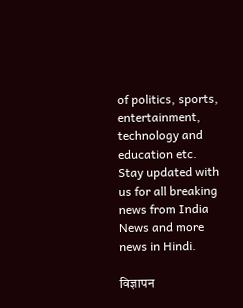of politics, sports, entertainment, technology and education etc. Stay updated with us for all breaking news from India News and more news in Hindi.

विज्ञापन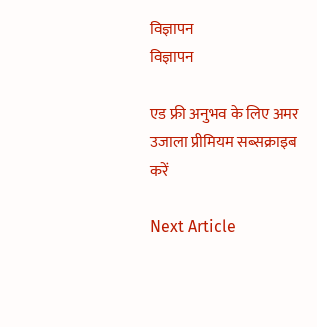विज्ञापन
विज्ञापन

एड फ्री अनुभव के लिए अमर उजाला प्रीमियम सब्सक्राइब करें

Next Article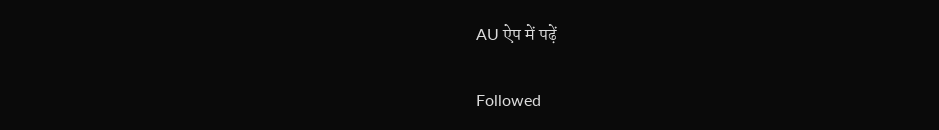AU ऐप में पढ़ें

Followed